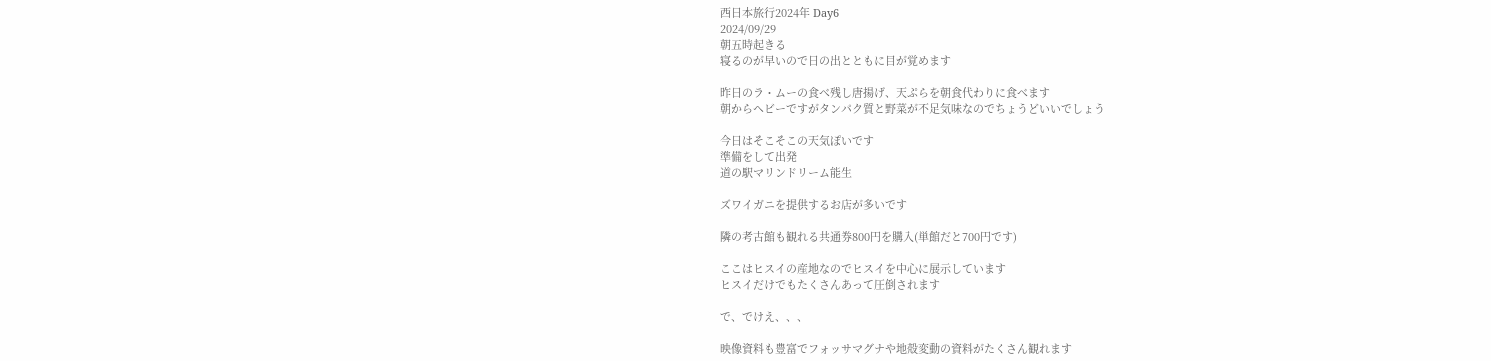西日本旅行2024年 Day6
2024/09/29
朝五時起きる
寝るのが早いので日の出とともに目が覚めます

昨日のラ・ムーの食べ残し唐揚げ、天ぷらを朝食代わりに食べます
朝からヘビーですがタンパク質と野菜が不足気味なのでちょうどいいでしょう

今日はそこそこの天気ぽいです
準備をして出発
道の駅マリンドリーム能生

ズワイガニを提供するお店が多いです

隣の考古館も観れる共通券800円を購入(単館だと700円です)

ここはヒスイの産地なのでヒスイを中心に展示しています
ヒスイだけでもたくさんあって圧倒されます

で、でけえ、、、

映像資料も豊富でフォッサマグナや地殻変動の資料がたくさん観れます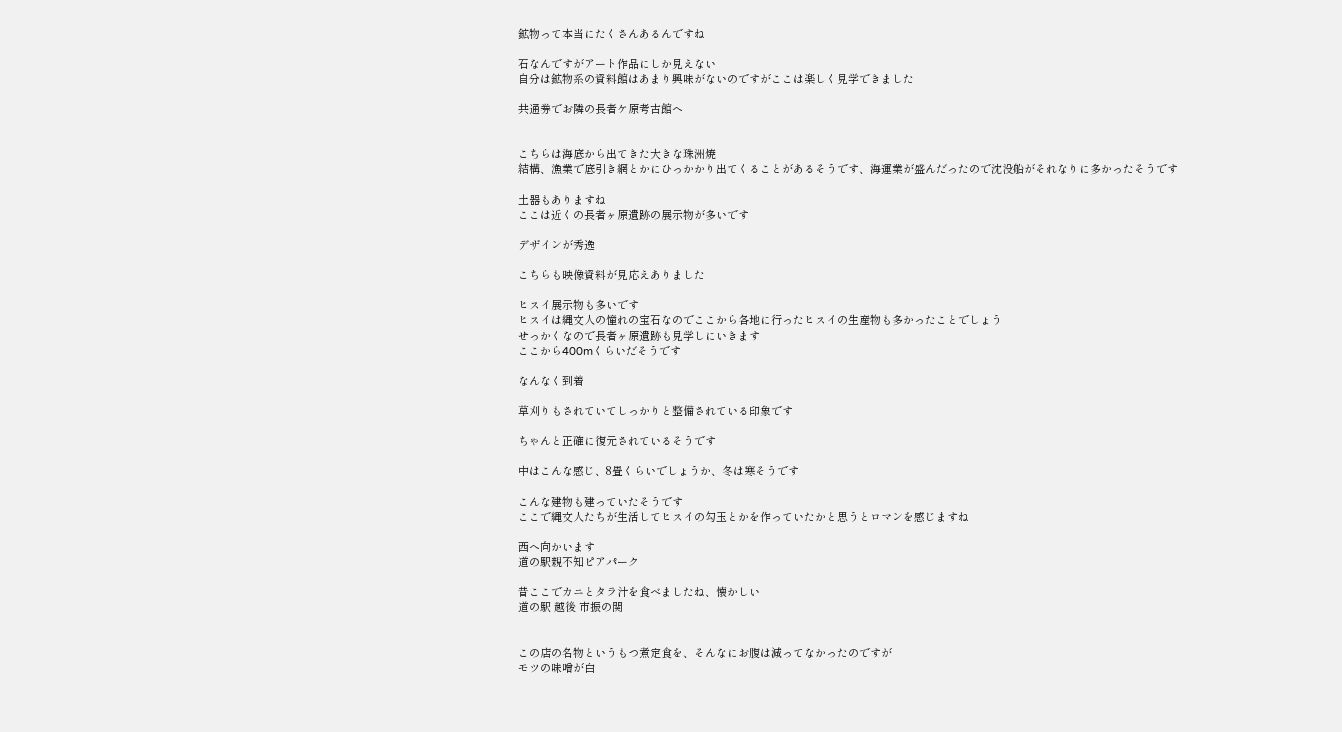鉱物って本当にたくさんあるんですね

石なんですがアート作品にしか見えない
自分は鉱物系の資料館はあまり興味がないのですがここは楽しく見学できました

共通券でお隣の長者ケ原考古館へ


こちらは海底から出てきた大きな珠洲焼
結構、漁業で底引き網とかにひっかかり出てくることがあるそうです、海運業が盛んだったので沈没船がそれなりに多かったそうです

土器もありますね
ここは近くの長者ヶ原遺跡の展示物が多いです

デザインが秀逸

こちらも映像資料が見応えありました

ヒスイ展示物も多いです
ヒスイは縄文人の憧れの宝石なのでここから各地に行ったヒスイの生産物も多かったことでしょう
せっかくなので長者ヶ原遺跡も見学しにいきます
ここから400mくらいだそうです

なんなく到着

草刈りもされていてしっかりと整備されている印象です

ちゃんと正確に復元されているそうです

中はこんな感じ、8畳くらいでしょうか、冬は寒そうです

こんな建物も建っていたそうです
ここで縄文人たちが生活してヒスイの勾玉とかを作っていたかと思うとロマンを感じますね

西へ向かいます
道の駅親不知ピアパーク

昔ここでカニとタラ汁を食べましたね、懐かしい
道の駅 越後 市振の関


この店の名物というもつ煮定食を、そんなにお腹は減ってなかったのですが
モツの味噌が白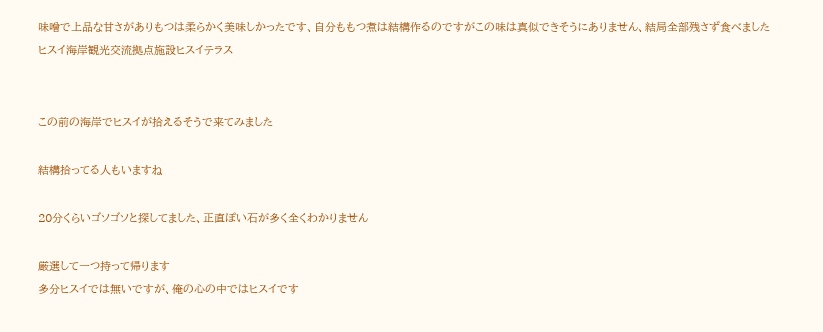味噌で上品な甘さがありもつは柔らかく美味しかったです、自分ももつ煮は結構作るのですがこの味は真似できそうにありません、結局全部残さず食べました
ヒスイ海岸観光交流拠点施設ヒスイテラス


この前の海岸でヒスイが拾えるそうで来てみました

結構拾ってる人もいますね

20分くらいゴソゴソと探してました、正直ぽい石が多く全くわかりません

厳選して一つ持って帰ります
多分ヒスイでは無いですが、俺の心の中ではヒスイです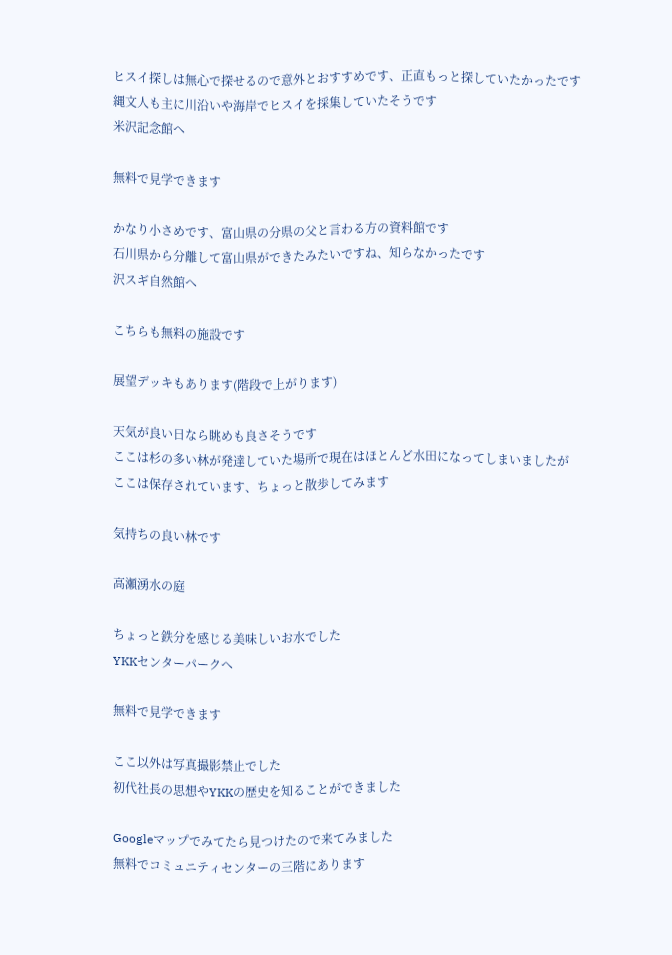ヒスイ探しは無心で探せるので意外とおすすめです、正直もっと探していたかったです
縄文人も主に川沿いや海岸でヒスイを採集していたそうです
米沢記念館へ

無料で見学できます

かなり小さめです、富山県の分県の父と言わる方の資料館です
石川県から分離して富山県ができたみたいですね、知らなかったです
沢スギ自然館へ

こちらも無料の施設です

展望デッキもあります(階段で上がります)

天気が良い日なら眺めも良さそうです
ここは杉の多い林が発達していた場所で現在はほとんど水田になってしまいましたが
ここは保存されています、ちょっと散歩してみます

気持ちの良い林です

高瀬湧水の庭

ちょっと鉄分を感じる美味しいお水でした
YKKセンターパークへ

無料で見学できます

ここ以外は写真撮影禁止でした
初代社長の思想やYKKの歴史を知ることができました

Googleマップでみてたら見つけたので来てみました
無料でコミュニティセンターの三階にあります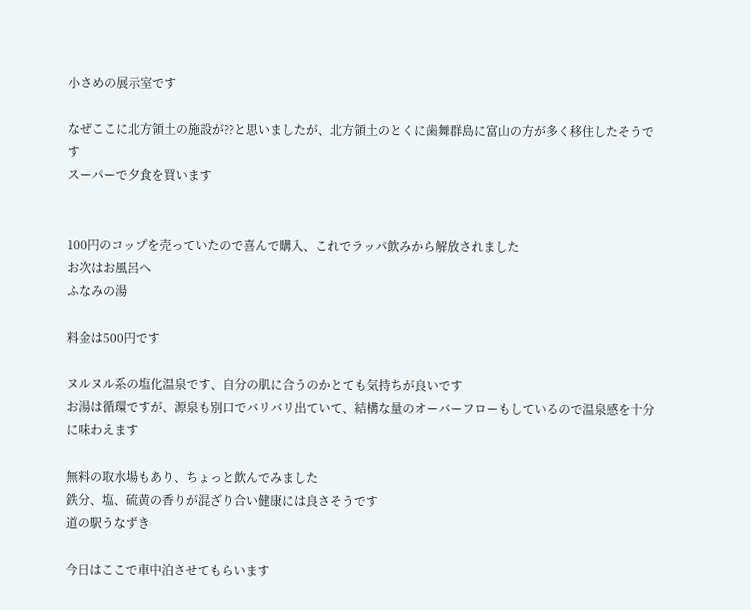小さめの展示室です

なぜここに北方領土の施設が??と思いましたが、北方領土のとくに歯舞群島に富山の方が多く移住したそうです
スーパーで夕食を買います


100円のコップを売っていたので喜んで購入、これでラッパ飲みから解放されました
お次はお風呂へ
ふなみの湯

料金は500円です

ヌルヌル系の塩化温泉です、自分の肌に合うのかとても気持ちが良いです
お湯は循環ですが、源泉も別口でバリバリ出ていて、結構な量のオーバーフローもしているので温泉感を十分に味わえます

無料の取水場もあり、ちょっと飲んでみました
鉄分、塩、硫黄の香りが混ざり合い健康には良さそうです
道の駅うなずき

今日はここで車中泊させてもらいます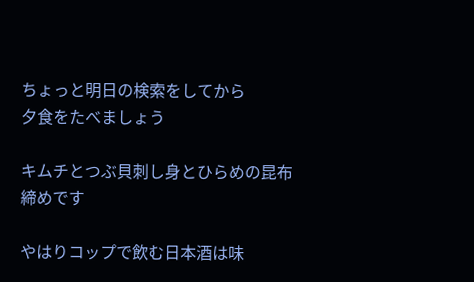ちょっと明日の検索をしてから
夕食をたべましょう

キムチとつぶ貝刺し身とひらめの昆布締めです

やはりコップで飲む日本酒は味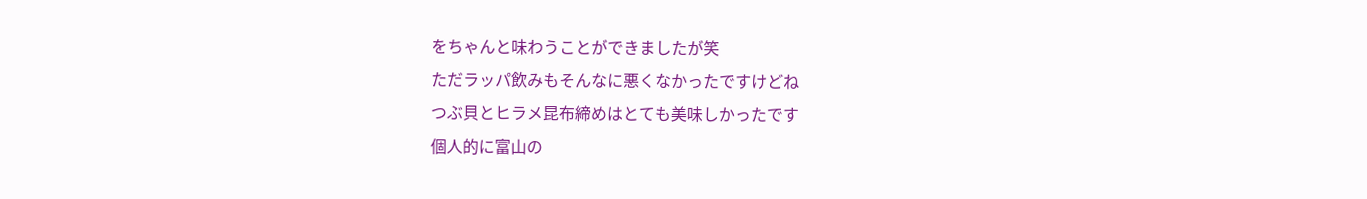をちゃんと味わうことができましたが笑
ただラッパ飲みもそんなに悪くなかったですけどね
つぶ貝とヒラメ昆布締めはとても美味しかったです
個人的に富山の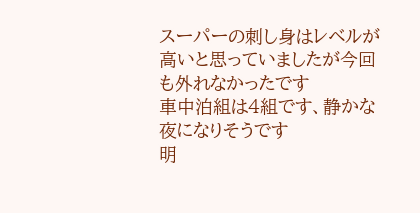スーパーの刺し身はレベルが高いと思っていましたが今回も外れなかったです
車中泊組は4組です、静かな夜になりそうです
明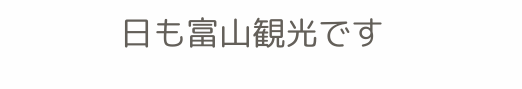日も富山観光です